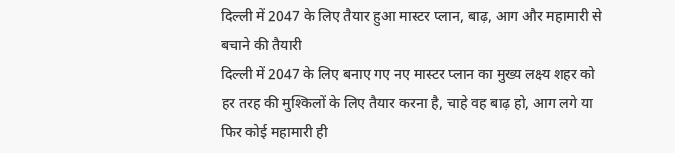दिल्ली में 2047 के लिए तैयार हुआ मास्टर प्लान, बाढ़, आग और महामारी से बचाने की तैयारी
दिल्ली में 2047 के लिए बनाए गए नए मास्टर प्लान का मुख्य लक्ष्य शहर को हर तरह की मुश्किलों के लिए तैयार करना है, चाहे वह बाढ़ हो, आग लगे या फिर कोई महामारी ही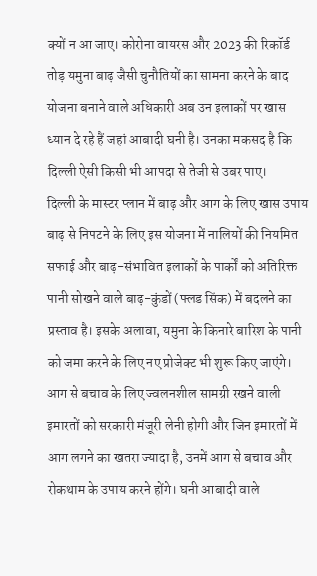क्यों न आ जाए। कोरोना वायरस और 2023 की रिकॉर्ड तोड़ यमुना बाढ़ जैसी चुनौतियों का सामना करने के बाद योजना बनाने वाले अधिकारी अब उन इलाकों पर खास ध्यान दे रहे हैं जहां आबादी घनी है। उनका मकसद है कि दिल्ली ऐसी किसी भी आपदा से तेजी से उबर पाए।
दिल्ली के मास्टर प्लान में बाढ़ और आग के लिए खास उपाय
बाढ़ से निपटने के लिए इस योजना में नालियों की नियमित सफाई और बाढ़-संभावित इलाकों के पार्कों को अतिरिक्त पानी सोखने वाले बाढ़-कुंडों (फ्लड सिंक) में बदलने का प्रस्ताव है। इसके अलावा, यमुना के किनारे बारिश के पानी को जमा करने के लिए नए प्रोजेक्ट भी शुरू किए जाएंगे। आग से बचाव के लिए ज्वलनशील सामग्री रखने वाली इमारतों को सरकारी मंजूरी लेनी होगी और जिन इमारतों में आग लगने का खतरा ज्यादा है, उनमें आग से बचाव और रोकथाम के उपाय करने होंगे। घनी आबादी वाले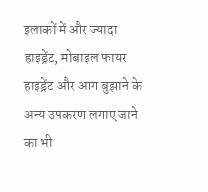इलाकों में और ज्यादा हाइड्रेंट, मोबाइल फायर हाइड्रेंट और आग बुझाने के अन्य उपकरण लगाए जाने का भी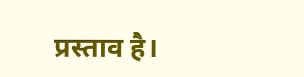प्रस्ताव है।